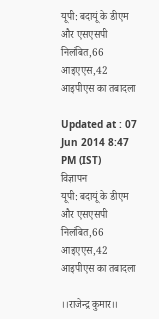यूपी: बदायूं के डीएम और एसएसपी निलंबित,66 आइएएस,42 आइपीएस का तबादला

Updated at : 07 Jun 2014 8:47 PM (IST)
विज्ञापन
यूपी: बदायूं के डीएम और एसएसपी निलंबित,66 आइएएस,42 आइपीएस का तबादला

।।राजेन्द्र कुमार।।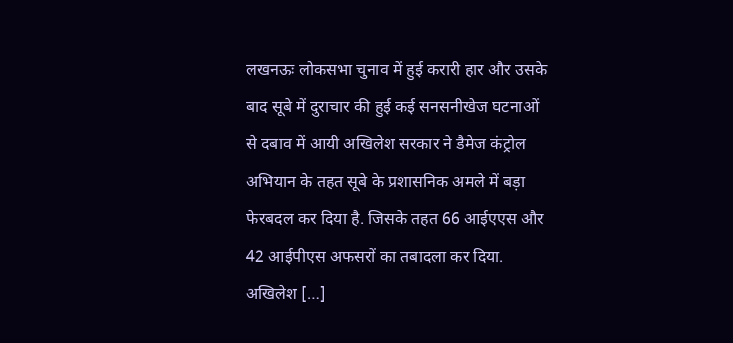लखनऊः लोकसभा चुनाव में हुई करारी हार और उसके बाद सूबे में दुराचार की हुई कई सनसनीखेज घटनाओं से दबाव में आयी अखिलेश सरकार ने डैमेज कंट्रोल अभियान के तहत सूबे के प्रशासनिक अमले में बड़ा फेरबदल कर दिया है. जिसके तहत 66 आईएएस और 42 आईपीएस अफसरों का तबादला कर दिया. अखिलेश […]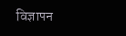विज्ञापन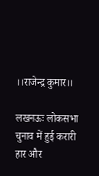।।राजेन्द्र कुमार।।

लखनऊः लोकसभा चुनाव में हुई करारी हार और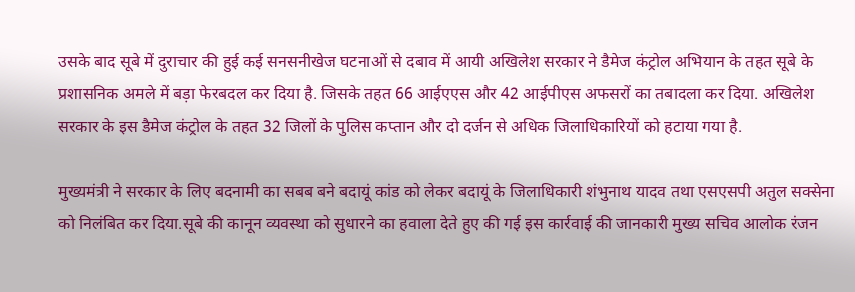उसके बाद सूबे में दुराचार की हुई कई सनसनीखेज घटनाओं से दबाव में आयी अखिलेश सरकार ने डैमेज कंट्रोल अभियान के तहत सूबे के प्रशासनिक अमले में बड़ा फेरबदल कर दिया है. जिसके तहत 66 आईएएस और 42 आईपीएस अफसरों का तबादला कर दिया. अखिलेश सरकार के इस डैमेज कंट्रोल के तहत 32 जिलों के पुलिस कप्तान और दो दर्जन से अधिक जिलाधिकारियों को हटाया गया है.

मुख्यमंत्री ने सरकार के लिए बदनामी का सबब बने बदायूं कांड को लेकर बदायूं के जिलाधिकारी शंभुनाथ यादव तथा एसएसपी अतुल सक्सेना को निलंबित कर दिया.सूबे की कानून व्यवस्था को सुधारने का हवाला देते हुए की गई इस कार्रवाई की जानकारी मुख्य सचिव आलोक रंजन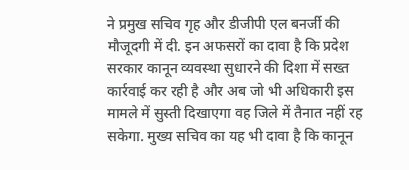ने प्रमुख सचिव गृह और डीजीपी एल बनर्जी की मौजूदगी में दी. इन अफसरों का दावा है कि प्रदेश सरकार कानून व्यवस्था सुधारने की दिशा में सख्त कार्रवाई कर रही है और अब जो भी अधिकारी इस मामले में सुस्ती दिखाएगा वह जिले में तैनात नहीं रह सकेगा. मुख्य सचिव का यह भी दावा है कि कानून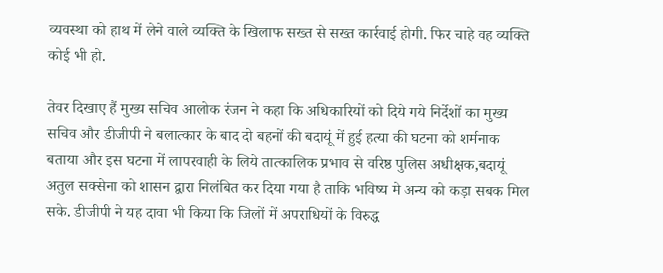व्यवस्था को हाथ में लेने वाले व्यक्ति के खिलाफ सख्त से सख्त कार्रवाई होगी. फिर चाहे वह व्यक्ति कोई भी हो.

तेवर दिखाए हैं मुख्य सचिव आलोक रंजन ने कहा कि अधिकारियों को दिये गये निर्देशों का मुख्य सचिव और डीजीपी ने बलात्कार के बाद दो बहनों की बदायूं में हुई हत्या की घटना को शर्मनाक बताया और इस घटना में लापरवाही के लिये तात्कालिक प्रभाव से वरिष्ठ पुलिस अधीक्षक,बदायूं अतुल सक्सेना को शासन द्वारा निलंबित कर दिया गया है ताकि भविष्य मे अन्य को कड़ा सबक मिल सके. डीजीपी ने यह दावा भी किया कि जिलों में अपराधियों के विरुद्ध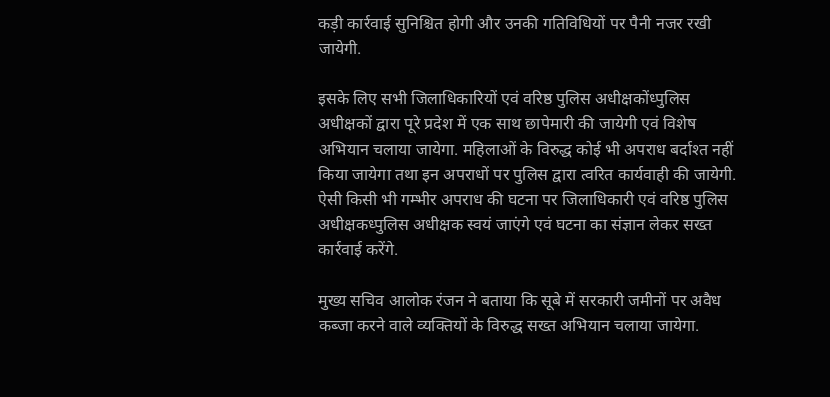कड़ी कार्रवाई सुनिश्चित होगी और उनकी गतिविधियों पर पैनी नजर रखी जायेगी.

इसके लिए सभी जिलाधिकारियों एवं वरिष्ठ पुलिस अधीक्षकोंध्पुलिस अधीक्षकों द्वारा पूरे प्रदेश में एक साथ छापेमारी की जायेगी एवं विशेष अभियान चलाया जायेगा. महिलाओं के विरुद्ध कोई भी अपराध बर्दाश्त नहीं किया जायेगा तथा इन अपराधों पर पुलिस द्वारा त्वरित कार्यवाही की जायेगी. ऐसी किसी भी गम्भीर अपराध की घटना पर जिलाधिकारी एवं वरिष्ठ पुलिस अधीक्षकध्पुलिस अधीक्षक स्वयं जाएंगे एवं घटना का संज्ञान लेकर सख्त कार्रवाई करेंगे.

मुख्य सचिव आलोक रंजन ने बताया कि सूबे में सरकारी जमीनों पर अवैध कब्जा करने वाले व्यक्तियों के विरुद्ध सख्त अभियान चलाया जायेगा.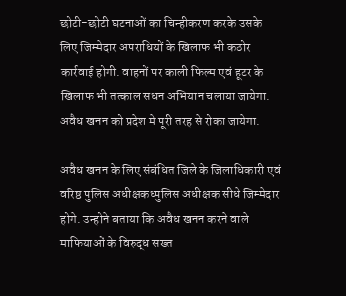छोटी-छोटी घटनाओं का चिन्हीकरण करके उसके लिए जिम्मेदार अपराधियों के खिलाफ भी कठोर कार्रवाई होगी. वाहनों पर काली फिल्म एवं हूटर के खिलाफ भी तत्काल सधन अभियान चलाया जायेगा. अवैध खनन को प्रदेश मे पूरी तरह से रोका जायेगा.

अवैध खनन के लिए संबंधित जिले के जिलाधिकारी एवं वरिष्ठ पुलिस अधीक्षकध्पुलिस अधीक्षक सीधे जिम्मेदार होगे. उन्होने बताया कि अवैध खनन करने वाले माफियाओं के विरुद्ध सख्त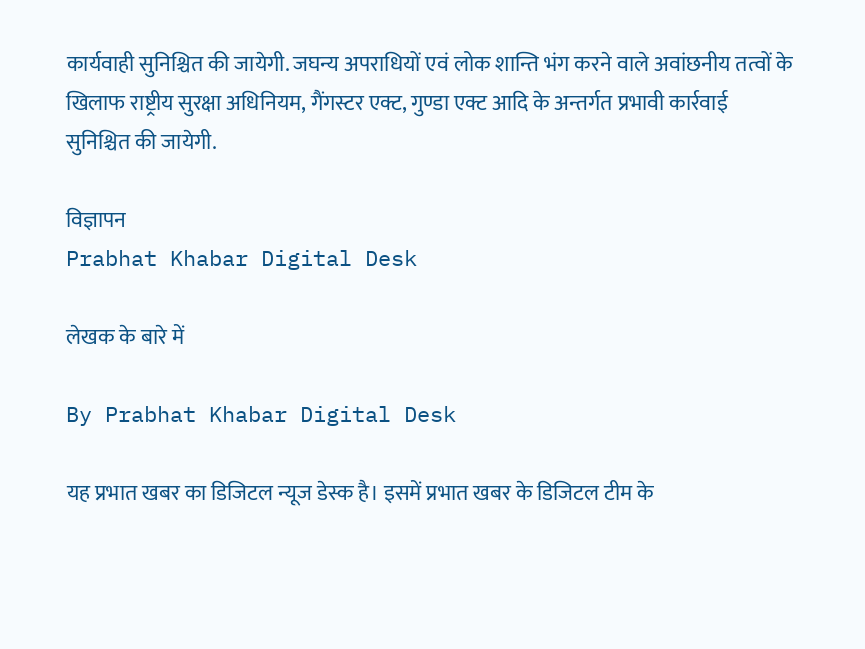कार्यवाही सुनिश्चित की जायेगी. जघन्य अपराधियों एवं लोक शान्ति भंग करने वाले अवांछनीय तत्वों के खिलाफ राष्ट्रीय सुरक्षा अधिनियम, गैंगस्टर एक्ट, गुण्डा एक्ट आदि के अन्तर्गत प्रभावी कार्रवाई सुनिश्चित की जायेगी.

विज्ञापन
Prabhat Khabar Digital Desk

लेखक के बारे में

By Prabhat Khabar Digital Desk

यह प्रभात खबर का डिजिटल न्यूज डेस्क है। इसमें प्रभात खबर के डिजिटल टीम के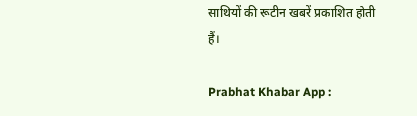साथियों की रूटीन खबरें प्रकाशित होती हैं।

Prabhat Khabar App :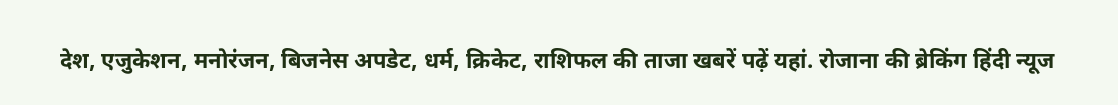देश, एजुकेशन, मनोरंजन, बिजनेस अपडेट, धर्म, क्रिकेट, राशिफल की ताजा खबरें पढ़ें यहां. रोजाना की ब्रेकिंग हिंदी न्यूज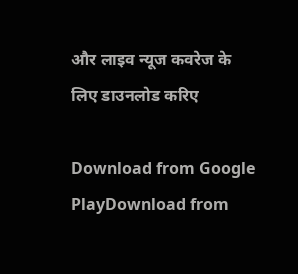और लाइव न्यूज कवरेज के लिए डाउनलोड करिए

Download from Google PlayDownload from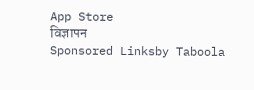App Store
विज्ञापन
Sponsored Linksby Taboola